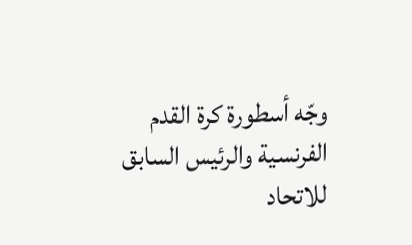وجّه أسطورة كرة القدم الفرنسية والرئيس السابق للاتحاد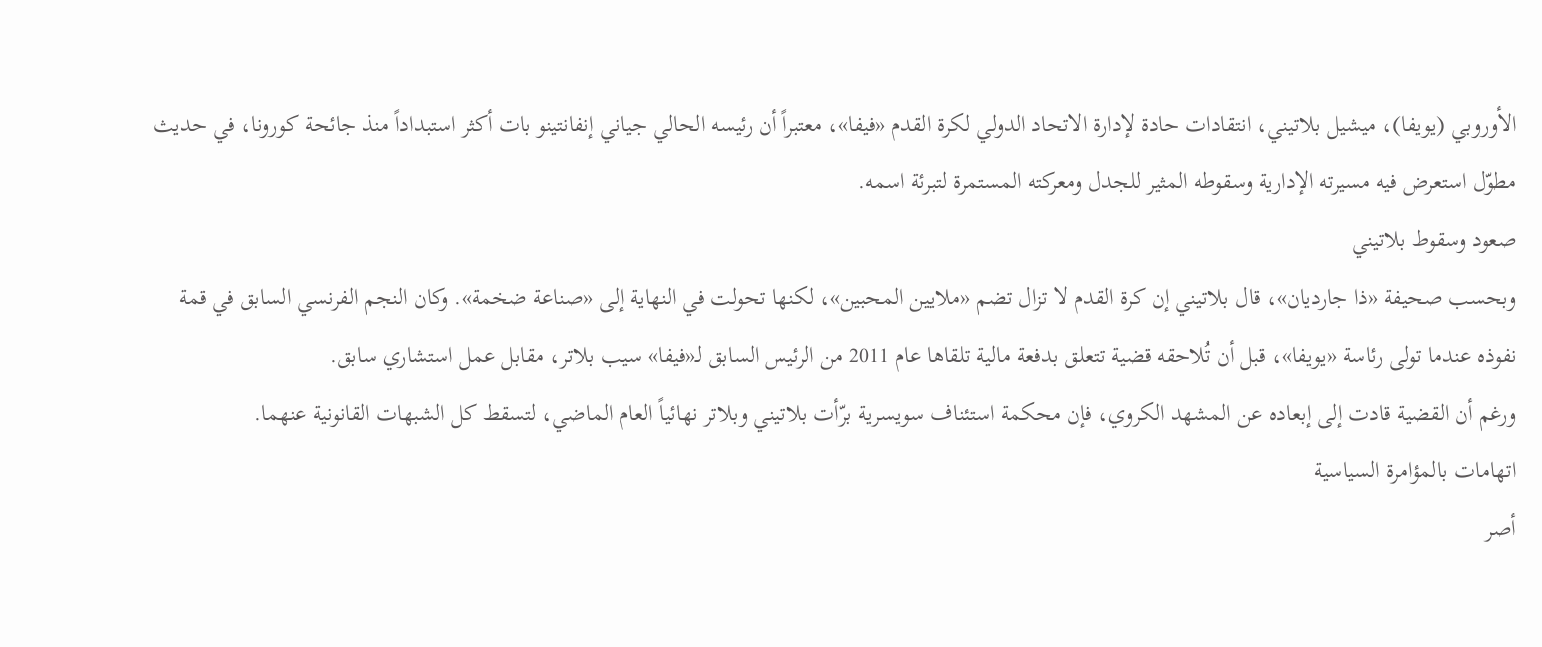الأوروبي (يويفا)، ميشيل بلاتيني، انتقادات حادة لإدارة الاتحاد الدولي لكرة القدم «فيفا»، معتبراً أن رئيسه الحالي جياني إنفانتينو بات أكثر استبداداً منذ جائحة كورونا، في حديث مطوّل استعرض فيه مسيرته الإدارية وسقوطه المثير للجدل ومعركته المستمرة لتبرئة اسمه.
صعود وسقوط بلاتيني
وبحسب صحيفة «ذا جارديان»، قال بلاتيني إن كرة القدم لا تزال تضم «ملايين المحبين»، لكنها تحولت في النهاية إلى «صناعة ضخمة». وكان النجم الفرنسي السابق في قمة نفوذه عندما تولى رئاسة «يويفا»، قبل أن تُلاحقه قضية تتعلق بدفعة مالية تلقاها عام 2011 من الرئيس السابق لـ«فيفا» سيب بلاتر، مقابل عمل استشاري سابق.
ورغم أن القضية قادت إلى إبعاده عن المشهد الكروي، فإن محكمة استئناف سويسرية برّأت بلاتيني وبلاتر نهائياً العام الماضي، لتسقط كل الشبهات القانونية عنهما.
اتهامات بالمؤامرة السياسية
أصر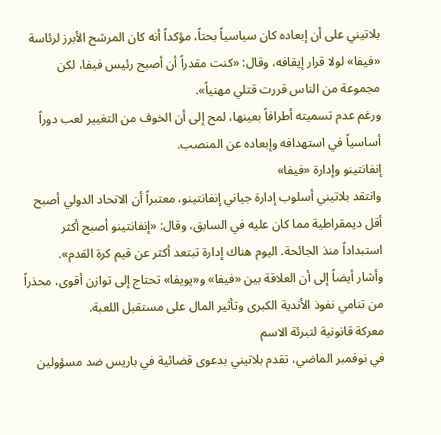بلاتيني على أن إبعاده كان سياسياً بحتاً، مؤكداً أنه كان المرشح الأبرز لرئاسة «فيفا» لولا قرار إيقافه، وقال: «كنت مقدراً أن أصبح رئيس فيفا، لكن مجموعة من الناس قررت قتلي مهنياً».
ورغم عدم تسميته أطرافاً بعينها، لمح إلى أن الخوف من التغيير لعب دوراً أساسياً في استهدافه وإبعاده عن المنصب.
إنفانتينو وإدارة «فيفا»
وانتقد بلاتيني أسلوب إدارة جياني إنفانتينو، معتبراً أن الاتحاد الدولي أصبح أقل ديمقراطية مما كان عليه في السابق، وقال: «إنفانتينو أصبح أكثر استبداداً منذ الجائحة. اليوم هناك إدارة تبتعد أكثر عن قيم كرة القدم».
وأشار أيضاً إلى أن العلاقة بين «فيفا» و«يويفا» تحتاج إلى توازن أقوى، محذراً من تنامي نفوذ الأندية الكبرى وتأثير المال على مستقبل اللعبة.
معركة قانونية لتبرئة الاسم
في نوفمبر الماضي، تقدم بلاتيني بدعوى قضائية في باريس ضد مسؤولين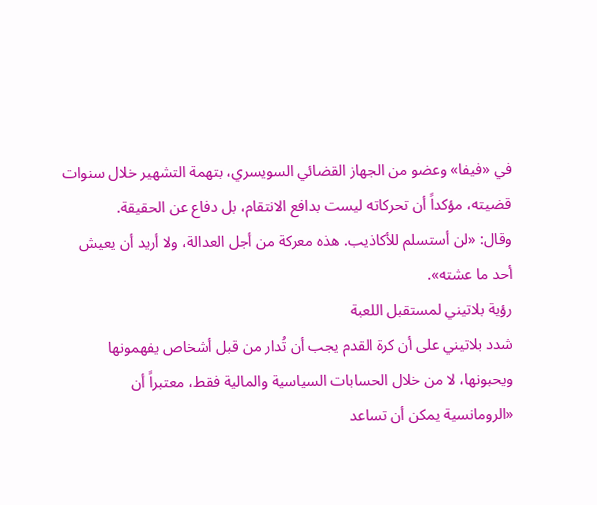في «فيفا» وعضو من الجهاز القضائي السويسري، بتهمة التشهير خلال سنوات قضيته، مؤكداً أن تحركاته ليست بدافع الانتقام، بل دفاع عن الحقيقة.
وقال: «لن أستسلم للأكاذيب. هذه معركة من أجل العدالة، ولا أريد أن يعيش أحد ما عشته».
رؤية بلاتيني لمستقبل اللعبة
شدد بلاتيني على أن كرة القدم يجب أن تُدار من قبل أشخاص يفهمونها ويحبونها، لا من خلال الحسابات السياسية والمالية فقط، معتبراً أن «الرومانسية يمكن أن تساعد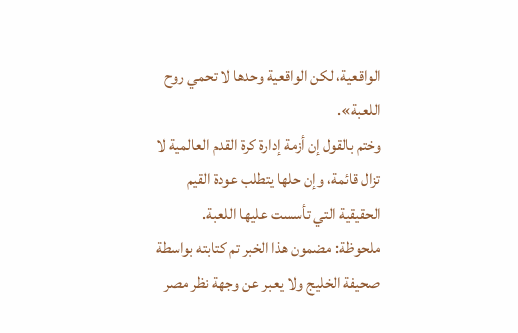الواقعية، لكن الواقعية وحدها لا تحمي روح اللعبة».
وختم بالقول إن أزمة إدارة كرة القدم العالمية لا تزال قائمة، وإن حلها يتطلب عودة القيم الحقيقية التي تأسست عليها اللعبة.
ملحوظة: مضمون هذا الخبر تم كتابته بواسطة صحيفة الخليج ولا يعبر عن وجهة نظر مصر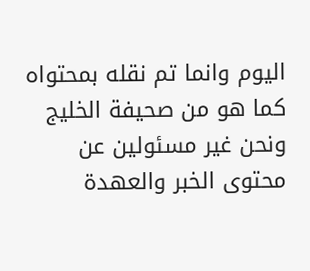اليوم وانما تم نقله بمحتواه كما هو من صحيفة الخليج ونحن غير مسئولين عن محتوى الخبر والعهدة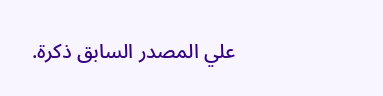علي المصدر السابق ذكرة.